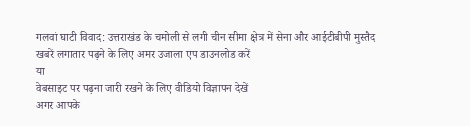गलवां घाटी विवाद: उत्तराखंड के चमोली से लगी चीन सीमा क्षेत्र में सेना और आईटीबीपी मुस्तैद
खबरें लगातार पढ़ने के लिए अमर उजाला एप डाउनलोड करें
या
वेबसाइट पर पढ़ना जारी रखने के लिए वीडियो विज्ञापन देखें
अगर आपके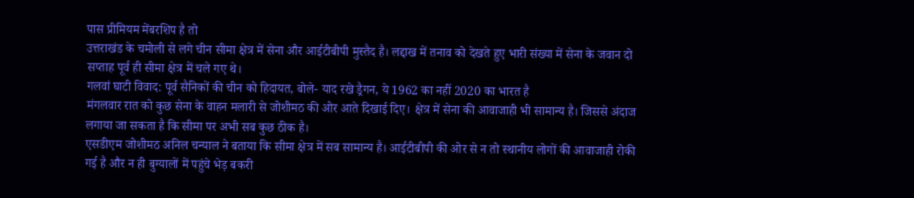पास प्रीमियम मेंबरशिप है तो
उत्तराखंड के चमोली से लगे चीन सीमा क्षेत्र में सेना और आईटीबीपी मुस्तैद है। लद्दाख में तनाव को देखते हुए भारी संख्या में सेना के जवान दो सप्ताह पूर्व ही सीमा क्षेत्र में चले गए थे।
गलवां घाटी विवाद: पूर्व सैनिकों की चीन को हिदायत, बोले- याद रखे ड्रैगन, ये 1962 का नहीं 2020 का भारत है
मंगलवार रात को कुछ सेना के वाहन मलारी से जोशीमठ की ओर आते दिखाई दिए। क्षेत्र में सेना की आवाजाही भी सामान्य है। जिससे अंदाज लगाया जा सकता है कि सीमा पर अभी सब कुछ ठीक है।
एसडीएम जोशीमठ अनिल चन्याल ने बताया कि सीमा क्षेत्र में सब सामान्य है। आईटीबीपी की ओर से न तो स्थानीय लोगों की आवाजाही रोकी गई है और न ही बुग्यालों में पहुंचे भेड़ बकरी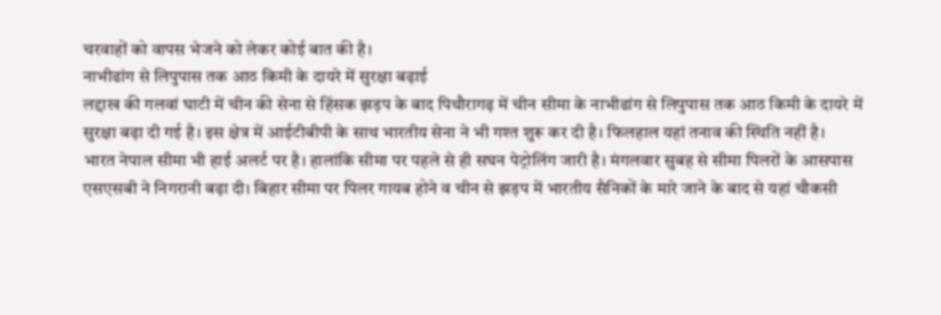चरवाहों को वापस भेजने को लेकर कोई बात की है।
नाभीढांग से लिपुपास तक आठ किमी के दायरे में सुरक्षा बढ़ाई
लद्दाख की गलवां घाटी में चीन की सेना से हिंसक झड़प के बाद पिथौरागढ़ में चीन सीमा के नाभीढांग से लिपुपास तक आठ किमी के दायरे में सुरक्षा बढ़ा दी गई है। इस क्षेत्र में आईटीबीपी के साथ भारतीय सेना ने भी गश्त शुरू कर दी है। फिलहाल यहां तनाव की स्थिति नहीं है।
भारत नेपाल सीमा भी हाई अलर्ट पर है। हालांकि सीमा पर पहले से ही सघन पेट्रोलिंग जारी है। मंगलवार सुबह से सीमा पिलरों के आसपास एसएसबी ने निगरानी बढ़ा दी। बिहार सीमा पर पिलर गायब होने व चीन से झड़प में भारतीय सैनिकों के मारे जाने के बाद से यहां चौकसी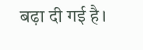बढ़ा दी गई है।